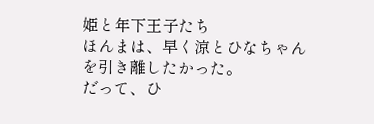姫と年下王子たち
ほんまは、早く涼とひなちゃんを引き離したかった。
だって、ひ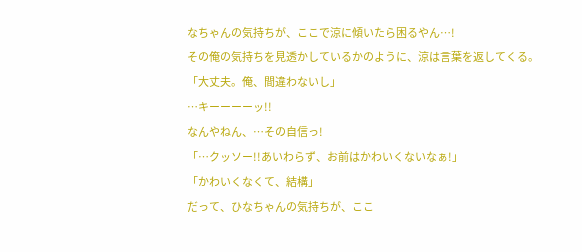なちゃんの気持ちが、ここで涼に傾いたら困るやん…!
その俺の気持ちを見透かしているかのように、涼は言葉を返してくる。
「大丈夫。俺、間違わないし」
…キーーーーッ!!
なんやねん、…その自信っ!
「…クッソー!!あいわらず、お前はかわいくないなぁ!」
「かわいくなくて、結構」
だって、ひなちゃんの気持ちが、ここ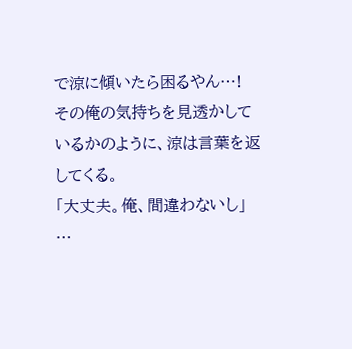で涼に傾いたら困るやん…!
その俺の気持ちを見透かしているかのように、涼は言葉を返してくる。
「大丈夫。俺、間違わないし」
…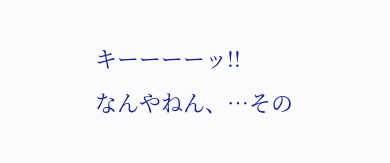キーーーーッ!!
なんやねん、…その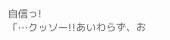自信っ!
「…クッソー!!あいわらず、お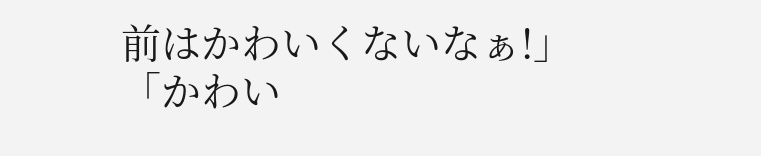前はかわいくないなぁ!」
「かわい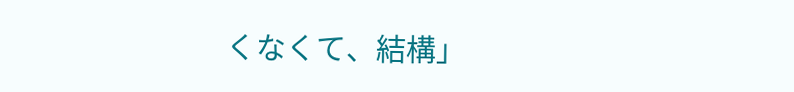くなくて、結構」